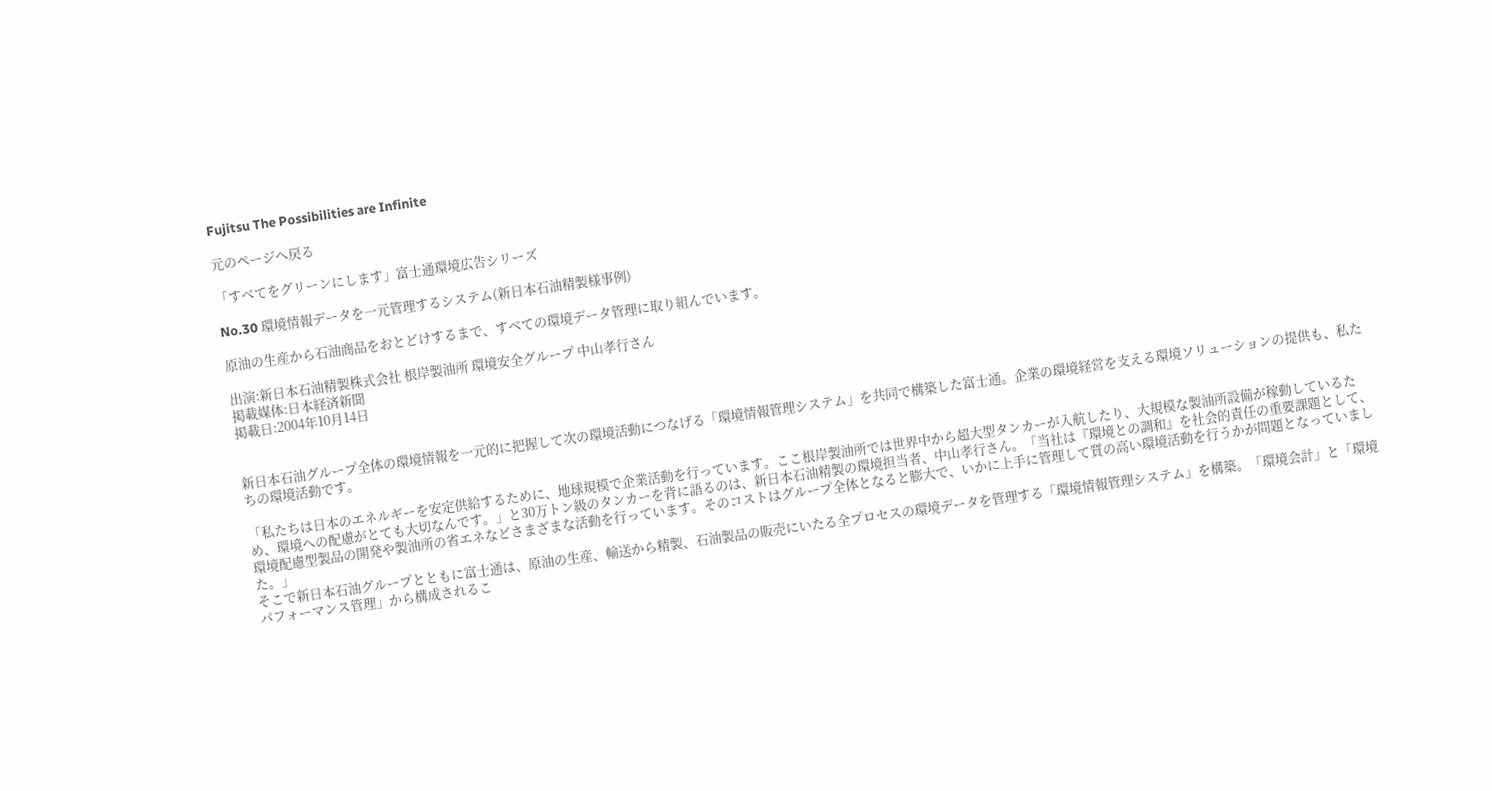Fujitsu The Possibilities are Infinite

元のページへ戻る

「すべてをグリーンにします」富士通環境広告シリーズ

No.30 環境情報データを一元管理するシステム(新日本石油精製様事例)

原油の生産から石油商品をおとどけするまで、すべての環境データ管理に取り組んでいます。

出演:新日本石油精製株式会社 根岸製油所 環境安全グループ 中山孝行さん
掲載媒体:日本経済新聞
掲載日:2004年10月14日


新日本石油グループ全体の環境情報を一元的に把握して次の環境活動につなげる「環境情報管理システム」を共同で構築した富士通。企業の環境経営を支える環境ソリューションの提供も、私たちの環境活動です。

「私たちは日本のエネルギーを安定供給するために、地球規模で企業活動を行っています。ここ根岸製油所では世界中から超大型タンカーが入航したり、大規模な製油所設備が稼動しているため、環境への配慮がとても大切なんです。」と30万トン級のタンカーを背に語るのは、新日本石油精製の環境担当者、中山孝行さん。「当社は『環境との調和』を社会的責任の重要課題として、環境配慮型製品の開発や製油所の省エネなどさまざまな活動を行っています。そのコストはグループ全体となると膨大で、いかに上手に管理して質の高い環境活動を行うかが問題となっていました。」
そこで新日本石油グループとともに富士通は、原油の生産、輸送から精製、石油製品の販売にいたる全プロセスの環境データを管理する「環境情報管理システム」を構築。「環境会計」と「環境パフォーマンス管理」から構成されるこ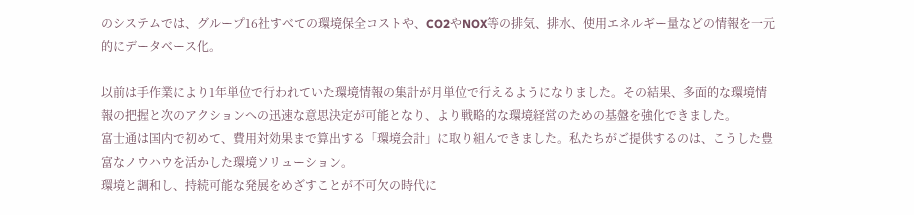のシステムでは、グループ16社すべての環境保全コストや、CO2やNOX等の排気、排水、使用エネルギー量などの情報を一元的にデータベース化。

以前は手作業により1年単位で行われていた環境情報の集計が月単位で行えるようになりました。その結果、多面的な環境情報の把握と次のアクションへの迅速な意思決定が可能となり、より戦略的な環境経営のための基盤を強化できました。
富士通は国内で初めて、費用対効果まで算出する「環境会計」に取り組んできました。私たちがご提供するのは、こうした豊富なノウハウを活かした環境ソリューション。
環境と調和し、持続可能な発展をめざすことが不可欠の時代に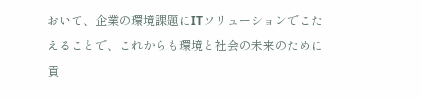おいて、企業の環境課題にITソリューションでこたえることで、これからも環境と社会の未来のために貢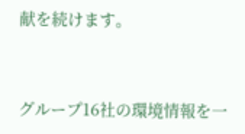献を続けます。


グループ16社の環境情報を一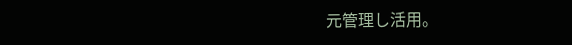元管理し活用。